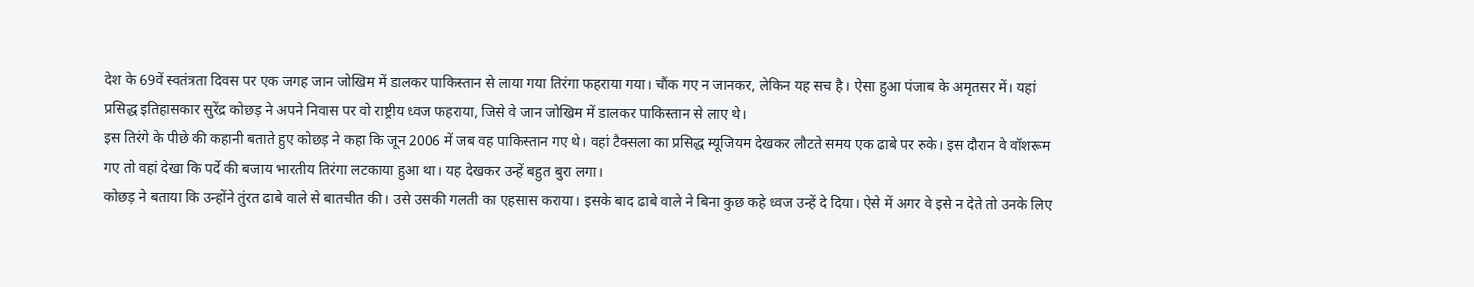देश के 69वें स्वतंत्रता दिवस पर एक जगह जान जोखिम में डालकर पाकिस्तान से लाया गया तिरंगा फहराया गया। चौंक गए न जानकर, लेकिन यह सच है। ऐसा हुआ पंजाब के अमृतसर में। यहां प्रसिद्ध इतिहासकार सुरेंद्र कोछड़ ने अपने निवास पर वो राष्ट्रीय ध्वज फहराया, जिसे वे जान जोखिम में डालकर पाकिस्तान से लाए थे।
इस तिरंगे के पीछे की कहानी बताते हुए कोछड़ ने कहा कि जून 2006 में जब वह पाकिस्तान गए थे। वहां टैक्सला का प्रसिद्ध म्यूजियम देखकर लौटते समय एक ढाबे पर रुके। इस दौरान वे वॉशरूम गए तो वहां देखा कि पर्दे की बजाय भारतीय तिरंगा लटकाया हुआ था। यह देखकर उन्हें बहुत बुरा लगा।
कोछड़ ने बताया कि उन्होंने तुंरत ढाबे वाले से बातचीत की। उसे उसकी गलती का एहसास कराया। इसके बाद ढाबे वाले ने बिना कुछ कहे ध्वज उन्हें दे दिया। ऐसे में अगर वे इसे न देते तो उनके लिए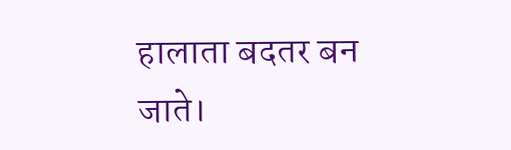हालाता बदतर बन जाते।